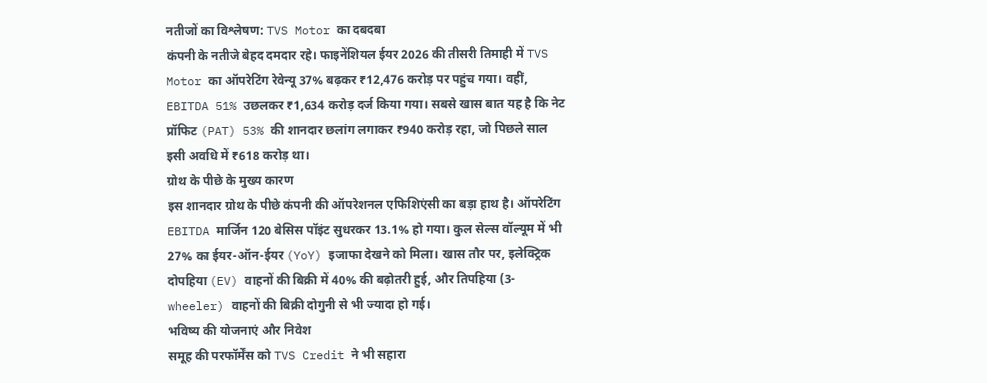नतीजों का विश्लेषण: TVS Motor का दबदबा
कंपनी के नतीजे बेहद दमदार रहे। फाइनेंशियल ईयर 2026 की तीसरी तिमाही में TVS Motor का ऑपरेटिंग रेवेन्यू 37% बढ़कर ₹12,476 करोड़ पर पहुंच गया। वहीं, EBITDA 51% उछलकर ₹1,634 करोड़ दर्ज किया गया। सबसे खास बात यह है कि नेट प्रॉफिट (PAT) 53% की शानदार छलांग लगाकर ₹940 करोड़ रहा, जो पिछले साल इसी अवधि में ₹618 करोड़ था।
ग्रोथ के पीछे के मुख्य कारण
इस शानदार ग्रोथ के पीछे कंपनी की ऑपरेशनल एफिशिएंसी का बड़ा हाथ है। ऑपरेटिंग EBITDA मार्जिन 120 बेसिस पॉइंट सुधरकर 13.1% हो गया। कुल सेल्स वॉल्यूम में भी 27% का ईयर-ऑन-ईयर (YoY) इजाफा देखने को मिला। खास तौर पर, इलेक्ट्रिक दोपहिया (EV) वाहनों की बिक्री में 40% की बढ़ोतरी हुई, और तिपहिया (3-wheeler) वाहनों की बिक्री दोगुनी से भी ज्यादा हो गई।
भविष्य की योजनाएं और निवेश
समूह की परफॉर्मेंस को TVS Credit ने भी सहारा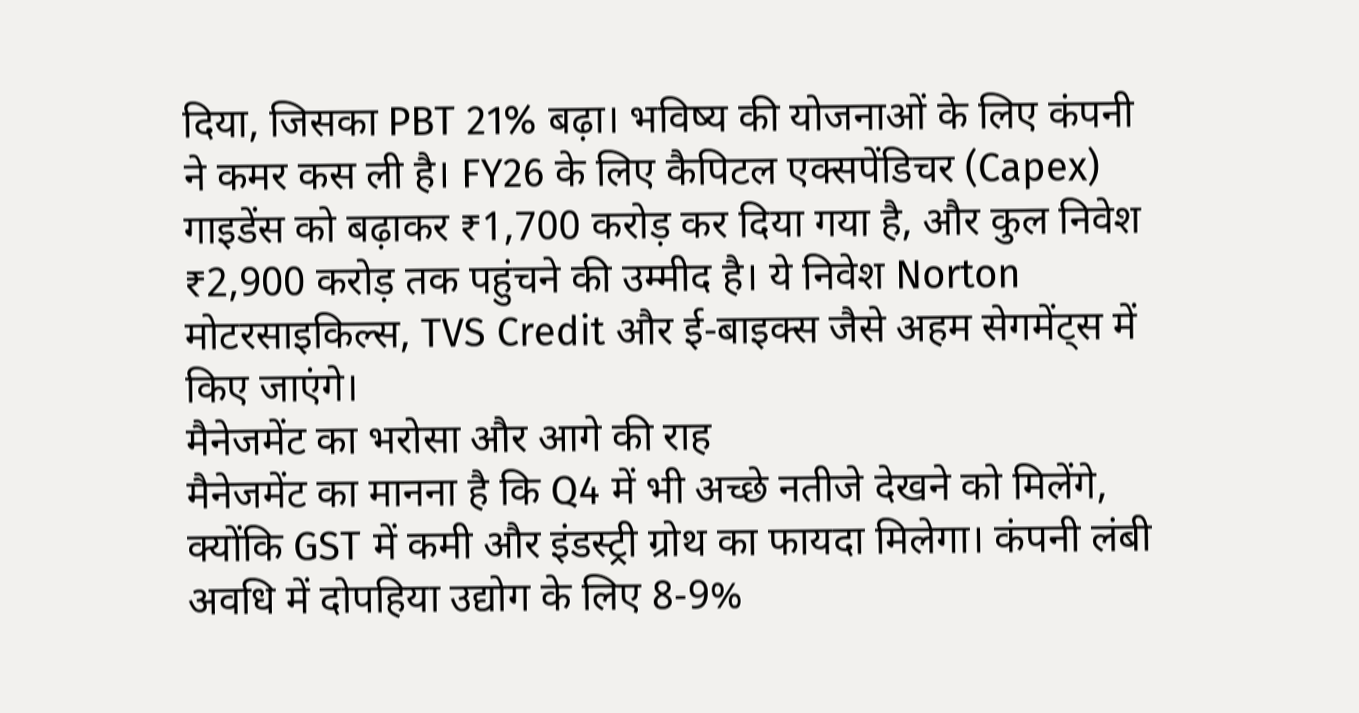दिया, जिसका PBT 21% बढ़ा। भविष्य की योजनाओं के लिए कंपनी ने कमर कस ली है। FY26 के लिए कैपिटल एक्सपेंडिचर (Capex) गाइडेंस को बढ़ाकर ₹1,700 करोड़ कर दिया गया है, और कुल निवेश ₹2,900 करोड़ तक पहुंचने की उम्मीद है। ये निवेश Norton मोटरसाइकिल्स, TVS Credit और ई-बाइक्स जैसे अहम सेगमेंट्स में किए जाएंगे।
मैनेजमेंट का भरोसा और आगे की राह
मैनेजमेंट का मानना है कि Q4 में भी अच्छे नतीजे देखने को मिलेंगे, क्योंकि GST में कमी और इंडस्ट्री ग्रोथ का फायदा मिलेगा। कंपनी लंबी अवधि में दोपहिया उद्योग के लिए 8-9%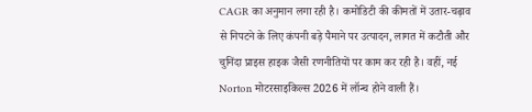CAGR का अनुमान लगा रही है। कमोडिटी की कीमतों में उतार-चढ़ाव से निपटने के लिए कंपनी बड़े पैमाने पर उत्पादन, लागत में कटौती और चुनिंदा प्राइस हाइक जैसी रणनीतियों पर काम कर रही है। वहीं, नई Norton मोटरसाइकिल्स 2026 में लॉन्च होने वाली हैं।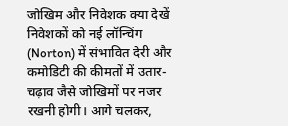जोखिम और निवेशक क्या देखें
निवेशकों को नई लॉन्चिंग (Norton) में संभावित देरी और कमोडिटी की कीमतों में उतार-चढ़ाव जैसे जोखिमों पर नजर रखनी होगी। आगे चलकर,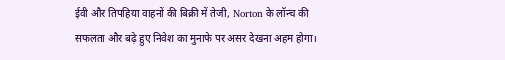ईवी और तिपहिया वाहनों की बिक्री में तेजी, Norton के लॉन्च की सफलता और बढ़े हुए निवेश का मुनाफे पर असर देखना अहम होगा।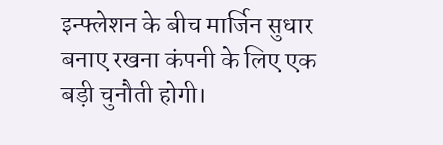इन्फ्लेशन के बीच मार्जिन सुधार बनाए रखना कंपनी के लिए एक बड़ी चुनौती होगी।